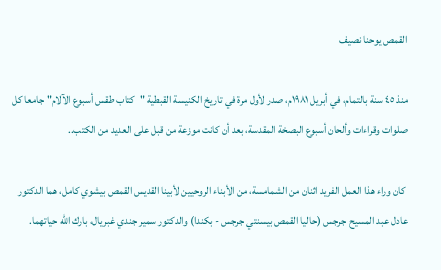القمص يوحنا نصيف

منذ ٤٥ سنة بالتمام، في أبريل ١٩٨١م، صدر لأول مرة في تاريخ الكنيسة القبطية "كتاب طقس أسبوع الآلام" جامعا كل صلوات وقراءات وألحان أسبوع البصخة المقدسة، بعد أن كانت موزعة من قبل على العديد من الكتب..

 كان وراء هذا العمل الفريد اثنان من الشمامسة، من الأبناء الروحيين لأبينا القديس القمص بيشوي كامل، هما الدكتور عادل عبد المسيح جرجس (حاليا القمص بيسنتي جرجس - بكندا) والدكتور سمير جندي غبريال، بارك الله حياتهما.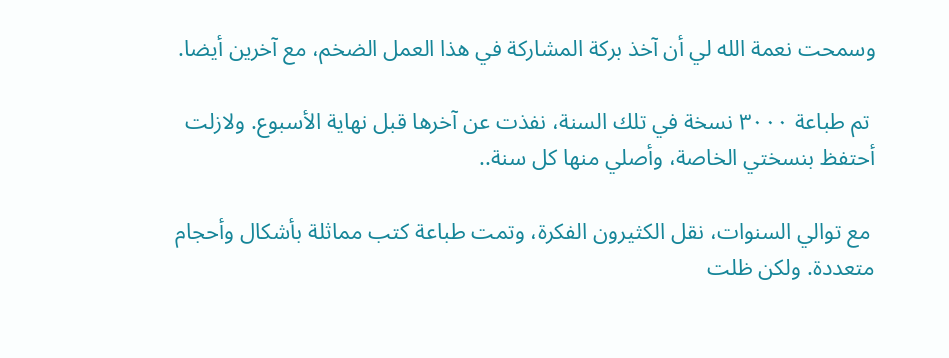وسمحت نعمة الله لي أن آخذ بركة المشاركة في هذا العمل الضخم، مع آخرين أيضا.

 تم طباعة ٣٠٠٠ نسخة في تلك السنة، نفذت عن آخرها قبل نهاية الأسبوع. ولازلت أحتفظ بنسختي الخاصة، وأصلي منها كل سنة..

 مع توالي السنوات، نقل الكثيرون الفكرة، وتمت طباعة كتب مماثلة بأشكال وأحجام متعددة. ولكن ظلت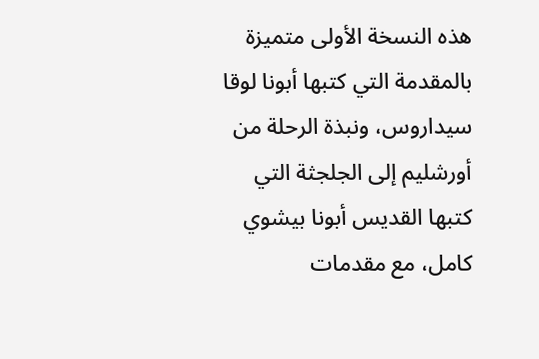هذه النسخة الأولى متميزة بالمقدمة التي كتبها أبونا لوقا سيداروس، ونبذة الرحلة من أورشليم إلى الجلجثة التي كتبها القديس أبونا بيشوي كامل، مع مقدمات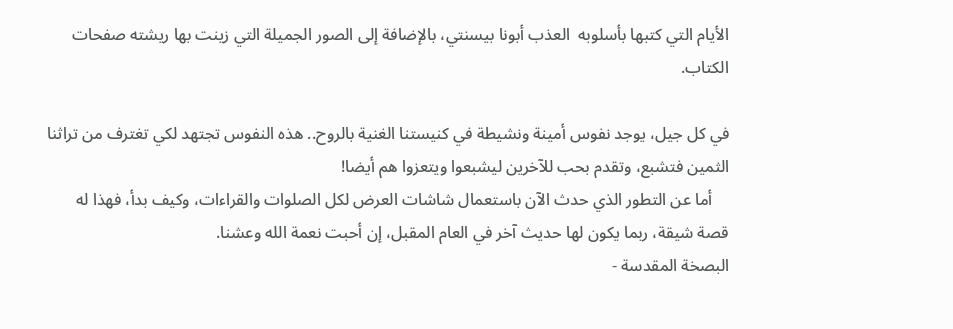الأيام التي كتبها بأسلوبه  العذب أبونا بيسنتي، بالإضافة إلى الصور الجميلة التي زينت بها ريشته صفحات الكتاب.

في كل جيل، يوجد نفوس أمينة ونشيطة في كنيستنا الغنية بالروح.. هذه النفوس تجتهد لكي تغترف من تراثنا الثمين فتشبع، وتقدم بحب للآخرين ليشبعوا ويتعزوا هم أيضا!
    أما عن التطور الذي حدث الآن باستعمال شاشات العرض لكل الصلوات والقراءات، وكيف بدأ، فهذا له قصة شيقة، ربما يكون لها حديث آخر في العام المقبل، إن أحبت نعمة الله وعشنا.
البصخة المقدسة -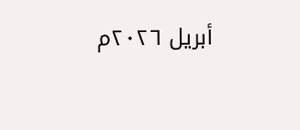أبريل ٢٠٢٦م